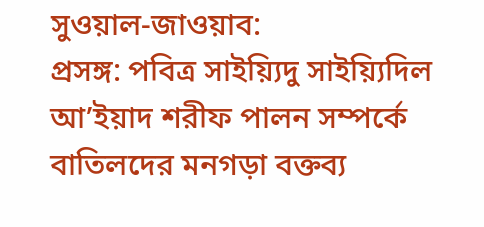সুওয়াল-জাওয়াব:
প্রসঙ্গ: পবিত্র সাইয়্যিদু সাইয়্যিদিল আ’ইয়াদ শরীফ পালন সম্পর্কে বাতিলদের মনগড়া বক্তব্য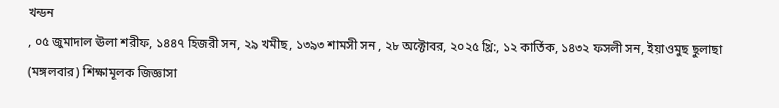খন্ডন
, ০৫ জুমাদাল ঊলা শরীফ, ১৪৪৭ হিজরী সন, ২৯ খমীছ, ১৩৯৩ শামসী সন , ২৮ অক্টোবর, ২০২৫ খ্রি:, ১২ কার্তিক, ১৪৩২ ফসলী সন, ইয়াওমুছ ছুলাছা (মঙ্গলবার) শিক্ষামূলক জিজ্ঞাসা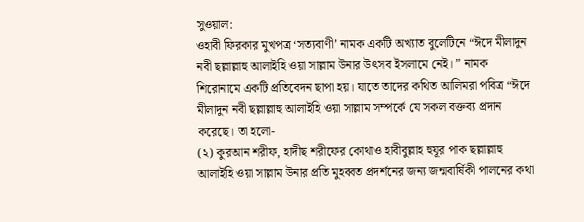সুওয়াল:
ওহাবী ফিরকার মুখপত্র ‘সত্যবাণী’ নামক একটি অখ্যাত বুলেটিনে “ঈদে মীলাদুন নবী ছল্লাল্লাহু আলাইহি ওয়া সাল্লাম উনার উৎসব ইসলামে নেই। ” নামক শিরোনামে একটি প্রতিবেদন ছাপা হয়। যাতে তাদের কথিত আলিমরা পবিত্র “ঈদে মীলাদুন নবী ছল্লাল্লাহু আলাইহি ওয়া সাল্লাম সম্পর্কে যে সকল বক্তব্য প্রদান করেছে। তা হলো-
(২) কুরআন শরীফ, হাদীছ শরীফের কোথাও হাবীবুল্লাহ হুযূর পাক ছল্লাল্লাহু আলাইহি ওয়া সাল্লাম উনার প্রতি মুহব্বত প্রদর্শনের জন্য জন্মবার্ষিকী পালনের কথা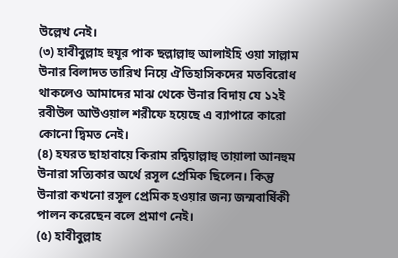উল্লেখ নেই।
(৩) হাবীবুল্লাহ হুযূর পাক ছল্লাল্লাহু আলাইহি ওয়া সাল্লাম উনার বিলাদত তারিখ নিয়ে ঐতিহাসিকদের মতবিরোধ থাকলেও আমাদের মাঝ থেকে উনার বিদায় যে ১২ই রবীউল আউওয়াল শরীফে হয়েছে এ ব্যাপারে কারো কোনো দ্বিমত নেই।
(৪) হযরত ছাহাবায়ে কিরাম রদ্বিয়াল্লাহু তায়ালা আনহুম উনারা সত্যিকার অর্থে রসূল প্রেমিক ছিলেন। কিন্তু উনারা কখনো রসূল প্রেমিক হওয়ার জন্য জন্মবার্ষিকী পালন করেছেন বলে প্রমাণ নেই।
(৫) হাবীবুল্লাহ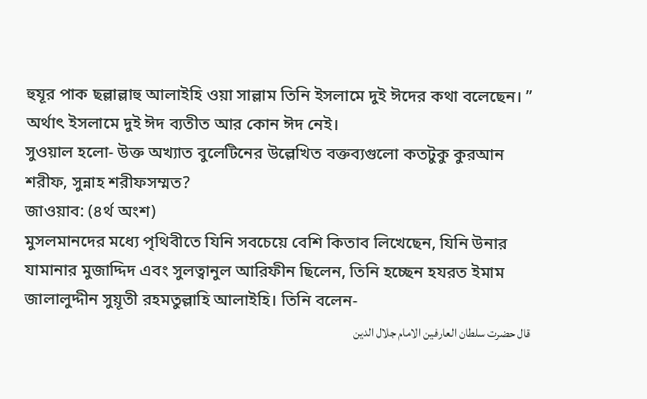হুযূর পাক ছল্লাল্লাহু আলাইহি ওয়া সাল্লাম তিনি ইসলামে দুই ঈদের কথা বলেছেন। ” অর্থাৎ ইসলামে দুই ঈদ ব্যতীত আর কোন ঈদ নেই।
সুওয়াল হলো- উক্ত অখ্যাত বুলেটিনের উল্লেখিত বক্তব্যগুলো কতটুকু কুরআন শরীফ, সুন্নাহ শরীফসম্মত?
জাওয়াব: (৪র্থ অংশ)
মুসলমানদের মধ্যে পৃথিবীতে যিনি সবচেয়ে বেশি কিতাব লিখেছেন, যিনি উনার যামানার মুজাদ্দিদ এবং সুলত্বানুল আরিফীন ছিলেন, তিনি হচ্ছেন হযরত ইমাম জালালুদ্দীন সুয়ূতী রহমতুল্লাহি আলাইহি। তিনি বলেন-
قال حضرت سلطان العارفين الامام جلال الدين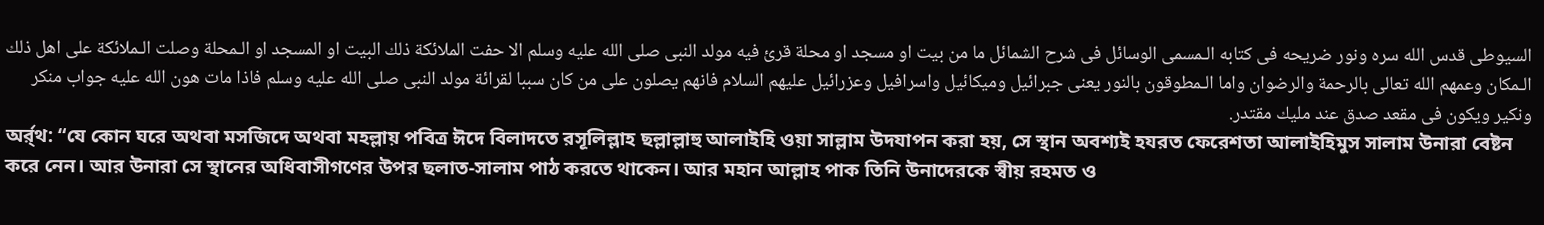السيوطى قدس الله سره ونور ضريحه فى كتابه الـمسمى الوسائل فى شرح الشمائل ما من بيت او مسجد او محلة قرئ فيه مولد النبى صلى الله عليه وسلم الا حفت الملائكة ذلك البيت او المسجد او الـمحلة وصلت الـملائكة على اهل ذلك الـمكان وعمهم الله تعالى بالرحمة والرضوان واما الـمطوقون بالنور يعنى جبرائيل وميكائيل واسرافيل وعزرائيل عليهم السلام فانهم يصلون على من كان سببا لقرائة مولد النبى صلى الله عليه وسلم فاذا مات هون الله عليه جواب منكر ونكير ويكون فى مقعد صدق عند مليك مقتدر.
অর্র্থ: “যে কোন ঘরে অথবা মসজিদে অথবা মহল্লায় পবিত্র ঈদে বিলাদতে রসূলিল্লাহ ছল্লাল্লাহু আলাইহি ওয়া সাল্লাম উদযাপন করা হয়, সে স্থান অবশ্যই হযরত ফেরেশতা আলাইহিমুস সালাম উনারা বেষ্টন করে নেন। আর উনারা সে স্থানের অধিবাসীগণের উপর ছলাত-সালাম পাঠ করতে থাকেন। আর মহান আল্লাহ পাক তিনি উনাদেরকে স্বীয় রহমত ও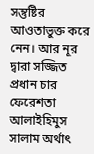সন্তুষ্টির আওতাভুক্ত করে নেন। আর নূর দ্বারা সজ্জিত প্রধান চার ফেরেশতা আলাইহিমুস সালাম অর্থাৎ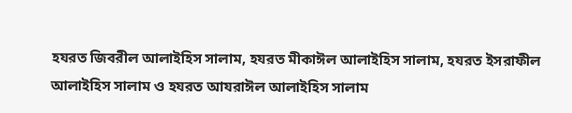হযরত জিবরীল আলাইহিস সালাম, হযরত মীকাঈল আলাইহিস সালাম, হযরত ইসরাফীল আলাইহিস সালাম ও হযরত আযরাঈল আলাইহিস সালাম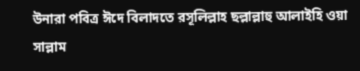উনারা পবিত্র ঈদে বিলাদতে রসূলিল্লাহ ছল্লাল্লাহু আলাইহি ওয়া সাল্লাম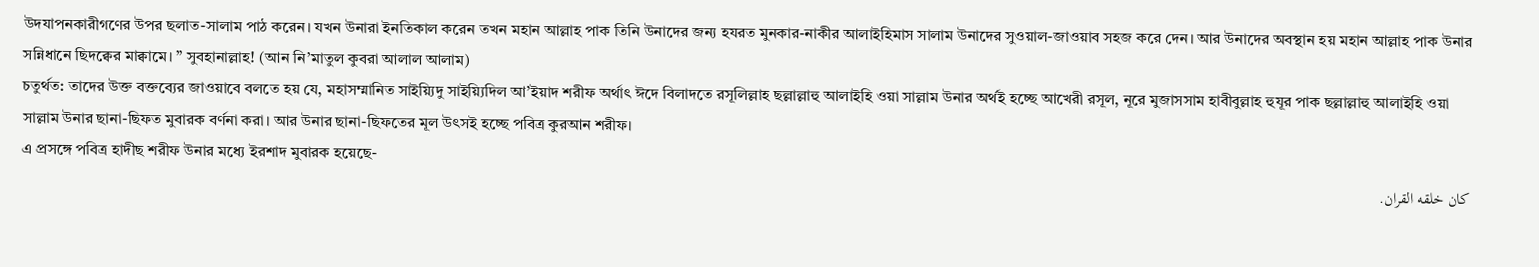উদযাপনকারীগণের উপর ছলাত-সালাম পাঠ করেন। যখন উনারা ইনতিকাল করেন তখন মহান আল্লাহ পাক তিনি উনাদের জন্য হযরত মুনকার-নাকীর আলাইহিমাস সালাম উনাদের সুওয়াল-জাওয়াব সহজ করে দেন। আর উনাদের অবস্থান হয় মহান আল্লাহ পাক উনার সন্নিধানে ছিদক্বের মাক্বামে। ” সুবহানাল্লাহ! (আন নি’মাতুল কুবরা আলাল আলাম)
চতুর্থত: তাদের উক্ত বক্তব্যের জাওয়াবে বলতে হয় যে, মহাসম্মানিত সাইয়্যিদু সাইয়্যিদিল আ’ইয়াদ শরীফ অর্থাৎ ঈদে বিলাদতে রসূলিল্লাহ ছল্লাল্লাহু আলাইহি ওয়া সাল্লাম উনার অর্থই হচ্ছে আখেরী রসূল, নূরে মুজাসসাম হাবীবুল্লাহ হুযূর পাক ছল্লাল্লাহু আলাইহি ওয়া সাল্লাম উনার ছানা-ছিফত মুবারক বর্ণনা করা। আর উনার ছানা-ছিফতের মূল উৎসই হচ্ছে পবিত্র কুরআন শরীফ।
এ প্রসঙ্গে পবিত্র হাদীছ শরীফ উনার মধ্যে ইরশাদ মুবারক হয়েছে-
كان خلقه القران.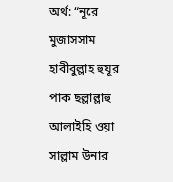অর্থ: “নূরে মুজাসসাম হাবীবুল্লাহ হুযূর পাক ছল্লাল্লাহু আলাইহি ওয়া সাল্লাম উনার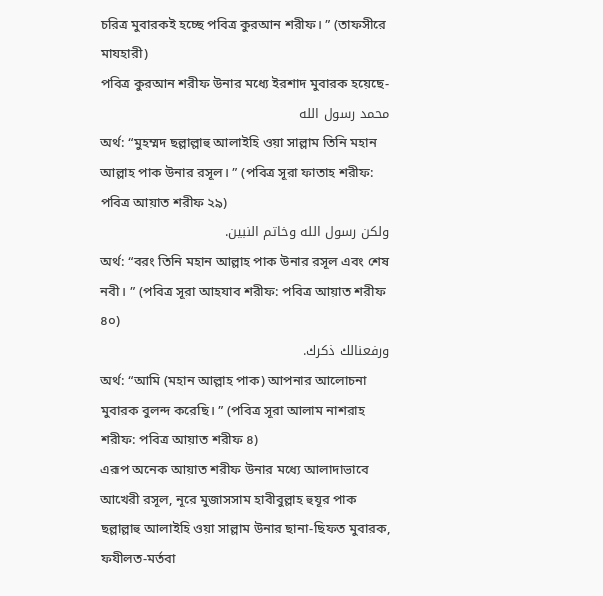চরিত্র মুবারকই হচ্ছে পবিত্র কুরআন শরীফ। ” (তাফসীরে মাযহারী)
পবিত্র কুরআন শরীফ উনার মধ্যে ইরশাদ মুবারক হয়েছে-
محمد رسول الله
অর্থ: “মুহম্মদ ছল্লাল্লাহু আলাইহি ওয়া সাল্লাম তিনি মহান আল্লাহ পাক উনার রসূল। ” (পবিত্র সূরা ফাতাহ শরীফ: পবিত্র আয়াত শরীফ ২৯)
ولكن رسول الله وخاتم النبين.
অর্থ: “বরং তিনি মহান আল্লাহ পাক উনার রসূল এবং শেষ নবী। ” (পবিত্র সূরা আহযাব শরীফ: পবিত্র আয়াত শরীফ ৪০)
ورفعنالك ذكرك.
অর্থ: “আমি (মহান আল্লাহ পাক) আপনার আলোচনা মুবারক বুলন্দ করেছি। ” (পবিত্র সূরা আলাম নাশরাহ শরীফ: পবিত্র আয়াত শরীফ ৪)
এরূপ অনেক আয়াত শরীফ উনার মধ্যে আলাদাভাবে আখেরী রসূল, নূরে মুজাসসাম হাবীবুল্লাহ হুযূর পাক ছল্লাল্লাহু আলাইহি ওয়া সাল্লাম উনার ছানা-ছিফত মুবারক, ফযীলত-মর্তবা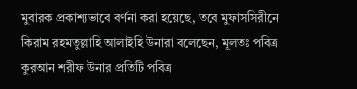মুবারক প্রকাশ্যভাবে বর্ণনা করা হয়েছে, তবে মুফাসসিরীনে কিরাম রহমতুল্লাহি আলাইহি উনারা বলেছেন, মূলতঃ পবিত্র কুরআন শরীফ উনার প্রতিটি পবিত্র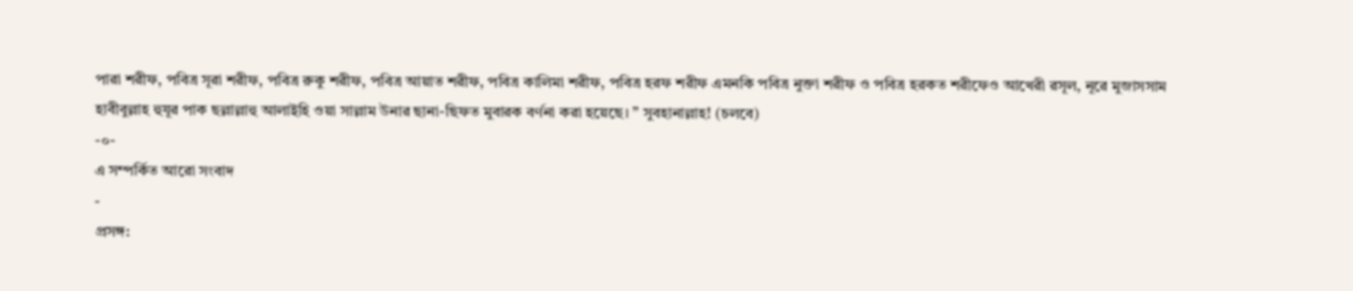পারা শরীফ, পবিত্র সূরা শরীফ, পবিত্র রুকু শরীফ, পবিত্র আয়াত শরীফ, পবিত্র কালিমা শরীফ, পবিত্র হরফ শরীফ এমনকি পবিত্র নুক্তা শরীফ ও পবিত্র হরকত শরীফেও আখেরী রসূল, নূরে মুজাসসাম হাবীবুল্লাহ হুযূর পাক ছল্লাল্লাহু আলাইহি ওয়া সাল্লাম উনার ছানা-ছিফত মুবারক বর্ণনা করা হয়েছে। ” সুবহানাল্লাহ! (চলবে)
-০-
এ সম্পর্কিত আরো সংবাদ
-
প্রসঙ্গ: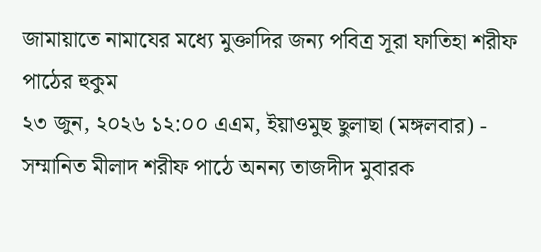জামায়াতে নামাযের মধ্যে মুক্তাদির জন্য পবিত্র সূরা ফাতিহা শরীফ পাঠের হুকুম
২৩ জুন, ২০২৬ ১২:০০ এএম, ইয়াওমুছ ছুলাছা (মঙ্গলবার) -
সম্মানিত মীলাদ শরীফ পাঠে অনন্য তাজদীদ মুবারক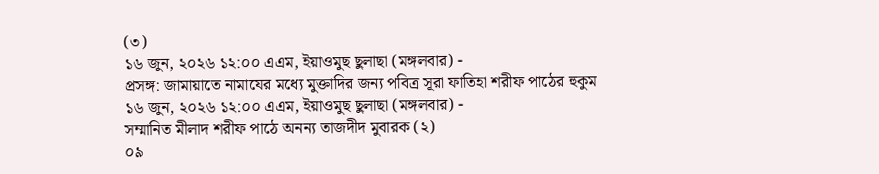(৩)
১৬ জুন, ২০২৬ ১২:০০ এএম, ইয়াওমুছ ছুলাছা (মঙ্গলবার) -
প্রসঙ্গ: জামায়াতে নামাযের মধ্যে মুক্তাদির জন্য পবিত্র সূরা ফাতিহা শরীফ পাঠের হুকুম
১৬ জুন, ২০২৬ ১২:০০ এএম, ইয়াওমুছ ছুলাছা (মঙ্গলবার) -
সম্মানিত মীলাদ শরীফ পাঠে অনন্য তাজদীদ মুবারক (২)
০৯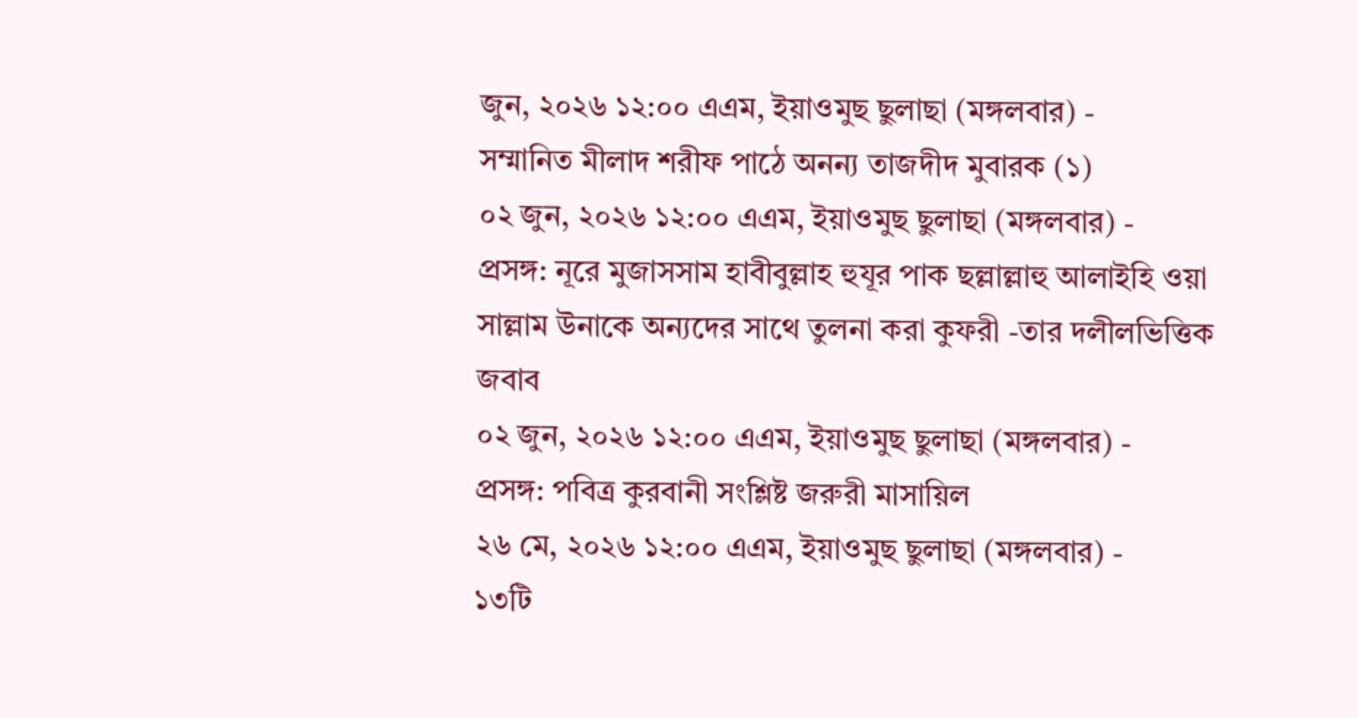জুন, ২০২৬ ১২:০০ এএম, ইয়াওমুছ ছুলাছা (মঙ্গলবার) -
সম্মানিত মীলাদ শরীফ পাঠে অনন্য তাজদীদ মুবারক (১)
০২ জুন, ২০২৬ ১২:০০ এএম, ইয়াওমুছ ছুলাছা (মঙ্গলবার) -
প্রসঙ্গ: নূরে মুজাসসাম হাবীবুল্লাহ হুযূর পাক ছল্লাল্লাহু আলাইহি ওয়া সাল্লাম উনাকে অন্যদের সাথে তুলনা করা কুফরী -তার দলীলভিত্তিক জবাব
০২ জুন, ২০২৬ ১২:০০ এএম, ইয়াওমুছ ছুলাছা (মঙ্গলবার) -
প্রসঙ্গ: পবিত্র কুরবানী সংশ্লিষ্ট জরুরী মাসায়িল
২৬ মে, ২০২৬ ১২:০০ এএম, ইয়াওমুছ ছুলাছা (মঙ্গলবার) -
১৩টি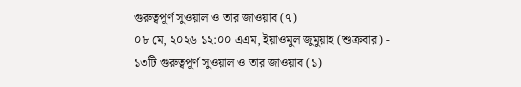গুরুত্বপূর্ণ সুওয়াল ও তার জাওয়াব (৭)
০৮ মে, ২০২৬ ১২:০০ এএম, ইয়াওমুল জুমুয়াহ (শুক্রবার) -
১৩টি গুরুত্বপূর্ণ সুওয়াল ও তার জাওয়াব (১)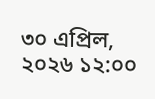৩০ এপ্রিল, ২০২৬ ১২:০০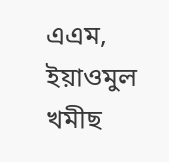এএম, ইয়াওমুল খমীছ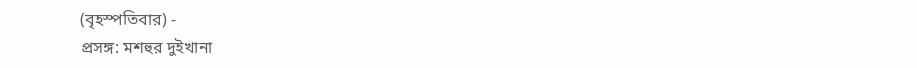(বৃহস্পতিবার) -
প্রসঙ্গ: মশহুর দুইখানা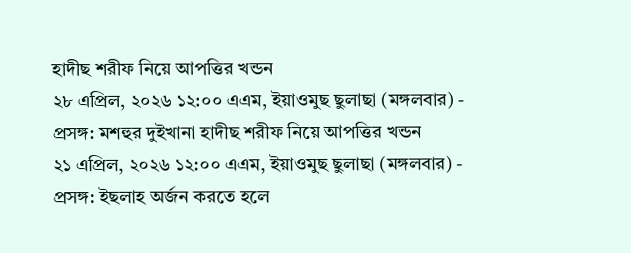হাদীছ শরীফ নিয়ে আপত্তির খন্ডন
২৮ এপ্রিল, ২০২৬ ১২:০০ এএম, ইয়াওমুছ ছুলাছা (মঙ্গলবার) -
প্রসঙ্গ: মশহুর দুইখানা হাদীছ শরীফ নিয়ে আপত্তির খন্ডন
২১ এপ্রিল, ২০২৬ ১২:০০ এএম, ইয়াওমুছ ছুলাছা (মঙ্গলবার) -
প্রসঙ্গ: ইছলাহ অর্জন করতে হলে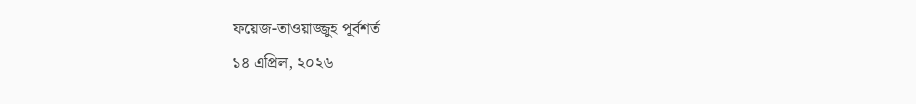ফয়েজ-তাওয়াজ্জুহ পূর্বশর্ত
১৪ এপ্রিল, ২০২৬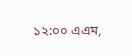১২:০০ এএম,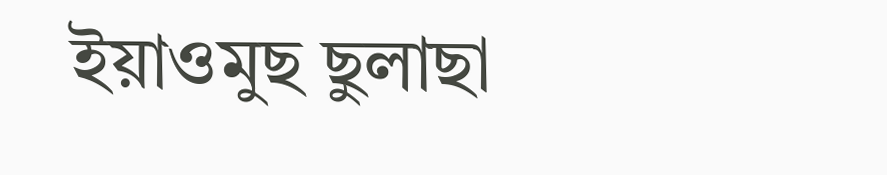ইয়াওমুছ ছুলাছা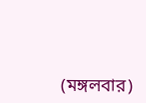(মঙ্গলবার)